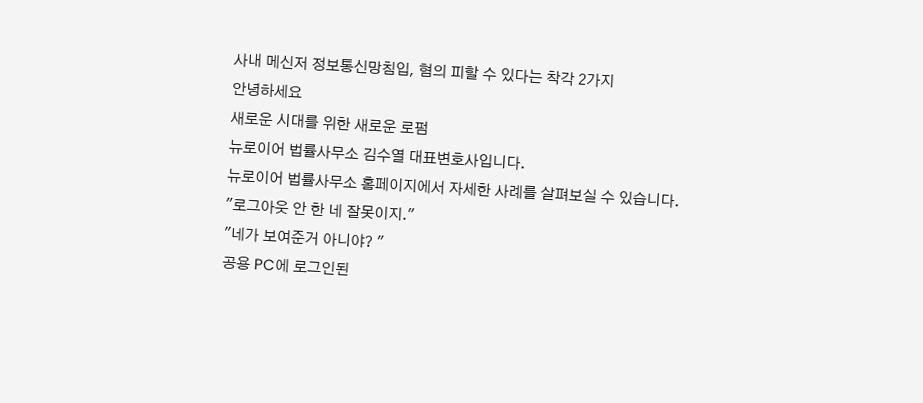사내 메신저 정보통신망침입, 혐의 피할 수 있다는 착각 2가지
안녕하세요
새로운 시대를 위한 새로운 로펌
뉴로이어 법률사무소 김수열 대표변호사입니다.
뉴로이어 법률사무소 홈페이지에서 자세한 사례를 살펴보실 수 있습니다.
"로그아웃 안 한 네 잘못이지."
"네가 보여준거 아니야? "
공용 PC에 로그인된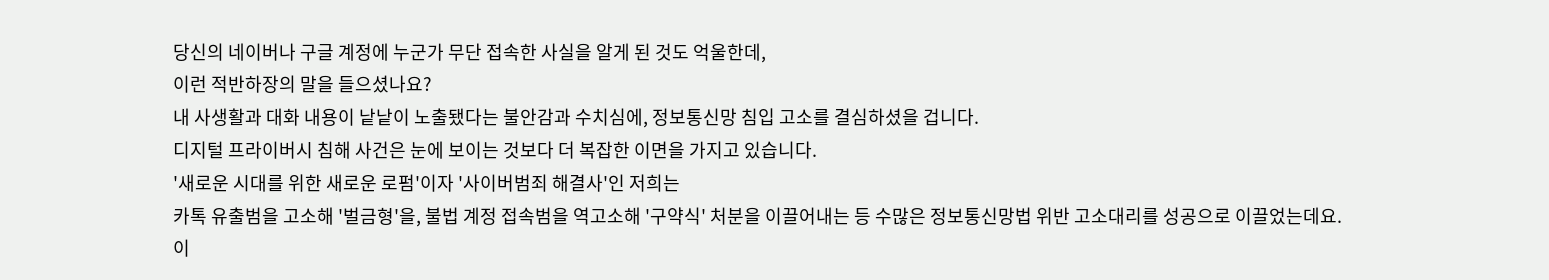당신의 네이버나 구글 계정에 누군가 무단 접속한 사실을 알게 된 것도 억울한데,
이런 적반하장의 말을 들으셨나요?
내 사생활과 대화 내용이 낱낱이 노출됐다는 불안감과 수치심에, 정보통신망 침입 고소를 결심하셨을 겁니다.
디지털 프라이버시 침해 사건은 눈에 보이는 것보다 더 복잡한 이면을 가지고 있습니다.
'새로운 시대를 위한 새로운 로펌'이자 '사이버범죄 해결사'인 저희는
카톡 유출범을 고소해 '벌금형'을, 불법 계정 접속범을 역고소해 '구약식' 처분을 이끌어내는 등 수많은 정보통신망법 위반 고소대리를 성공으로 이끌었는데요.
이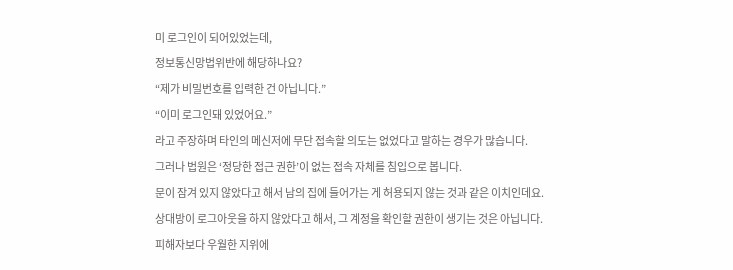미 로그인이 되어있었는데,
정보통신망법위반에 해당하나요?
“제가 비밀번호를 입력한 건 아닙니다.”
“이미 로그인돼 있었어요.”
라고 주장하며 타인의 메신저에 무단 접속할 의도는 없었다고 말하는 경우가 많습니다.
그러나 법원은 ‘정당한 접근 권한’이 없는 접속 자체를 침입으로 봅니다.
문이 잠겨 있지 않았다고 해서 남의 집에 들어가는 게 허용되지 않는 것과 같은 이치인데요.
상대방이 로그아웃을 하지 않았다고 해서, 그 계정을 확인할 권한이 생기는 것은 아닙니다.
피해자보다 우월한 지위에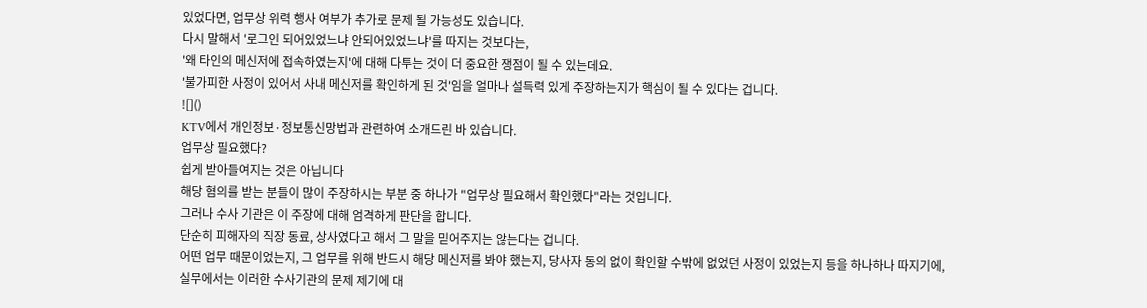있었다면, 업무상 위력 행사 여부가 추가로 문제 될 가능성도 있습니다.
다시 말해서 '로그인 되어있었느냐 안되어있었느냐'를 따지는 것보다는,
'왜 타인의 메신저에 접속하였는지'에 대해 다투는 것이 더 중요한 쟁점이 될 수 있는데요.
'불가피한 사정이 있어서 사내 메신저를 확인하게 된 것'임을 얼마나 설득력 있게 주장하는지가 핵심이 될 수 있다는 겁니다.
![]()
KTV에서 개인정보·정보통신망법과 관련하여 소개드린 바 있습니다.
업무상 필요했다?
쉽게 받아들여지는 것은 아닙니다
해당 혐의를 받는 분들이 많이 주장하시는 부분 중 하나가 "업무상 필요해서 확인했다"라는 것입니다.
그러나 수사 기관은 이 주장에 대해 엄격하게 판단을 합니다.
단순히 피해자의 직장 동료, 상사였다고 해서 그 말을 믿어주지는 않는다는 겁니다.
어떤 업무 때문이었는지, 그 업무를 위해 반드시 해당 메신저를 봐야 했는지, 당사자 동의 없이 확인할 수밖에 없었던 사정이 있었는지 등을 하나하나 따지기에,
실무에서는 이러한 수사기관의 문제 제기에 대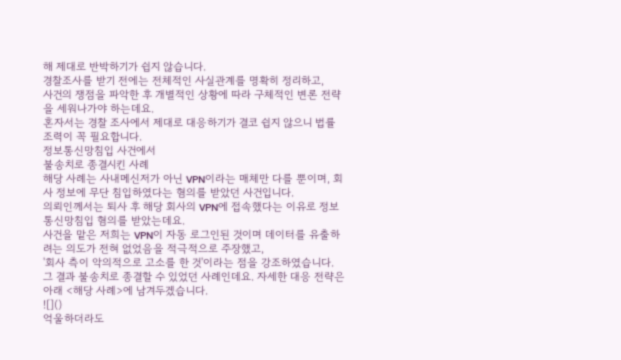해 제대로 반박하기가 쉽지 않습니다.
경찰조사를 받기 전에는 전체적인 사실관계를 명확히 정리하고,
사건의 쟁점을 파악한 후 개별적인 상황에 따라 구체적인 변론 전략을 세워나가야 하는데요.
혼자서는 경찰 조사에서 제대로 대응하기가 결코 쉽지 않으니 법률 조력이 꼭 필요합니다.
정보통신망침입 사건에서
불송치로 종결시킨 사례
해당 사례는 사내메신저가 아닌 VPN이라는 매체만 다를 뿐이며, 회사 정보에 무단 침입하였다는 혐의를 받았던 사건입니다.
의뢰인께서는 퇴사 후 해당 회사의 VPN에 접속했다는 이유로 정보통신망침입 혐의를 받았는데요.
사건을 맡은 저희는 VPN이 자동 로그인된 것이며 데이터를 유출하려는 의도가 전혀 없었음을 적극적으로 주장했고,
'회사 측이 악의적으로 고소를 한 것'이라는 점을 강조하였습니다.
그 결과 불송치로 종결할 수 있었던 사례인데요. 자세한 대응 전략은 아래 <해당 사례>에 남겨두겠습니다.
![]()
억울하더라도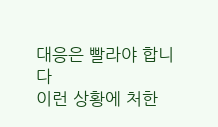대응은 빨라야 합니다
이런 상황에 처한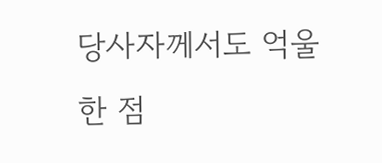당사자께서도 억울한 점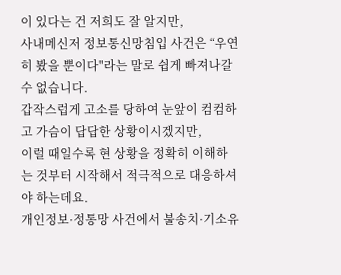이 있다는 건 저희도 잘 알지만,
사내메신저 정보통신망침입 사건은 “우연히 봤을 뿐이다"라는 말로 쉽게 빠져나갈 수 없습니다.
갑작스럽게 고소를 당하여 눈앞이 컴컴하고 가슴이 답답한 상황이시겠지만,
이럴 때일수록 현 상황을 정확히 이해하는 것부터 시작해서 적극적으로 대응하셔야 하는데요.
개인정보·정통망 사건에서 불송치·기소유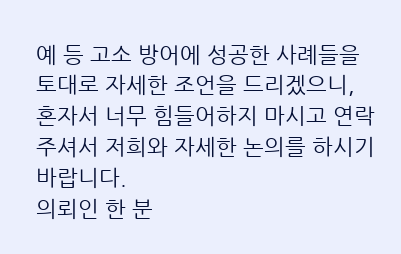예 등 고소 방어에 성공한 사례들을 토대로 자세한 조언을 드리겠으니,
혼자서 너무 힘들어하지 마시고 연락주셔서 저희와 자세한 논의를 하시기 바랍니다.
의뢰인 한 분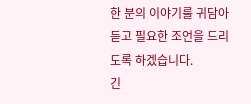한 분의 이야기를 귀담아듣고 필요한 조언을 드리도록 하겠습니다.
긴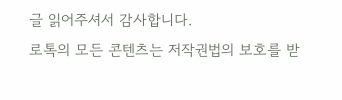글 읽어주셔서 감사합니다.
로톡의 모든 콘텐츠는 저작권법의 보호를 받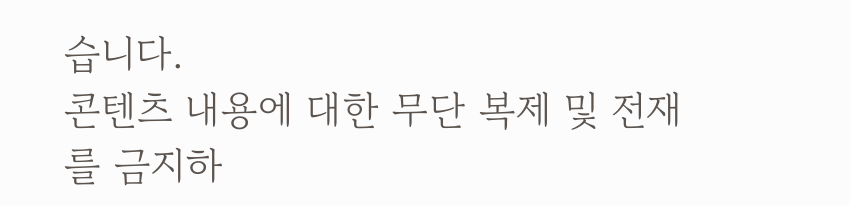습니다.
콘텐츠 내용에 대한 무단 복제 및 전재를 금지하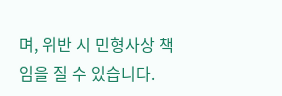며, 위반 시 민형사상 책임을 질 수 있습니다.